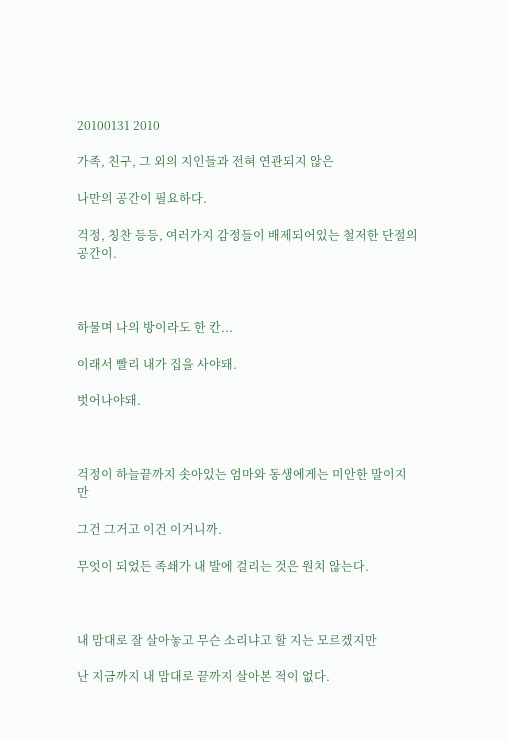20100131 2010

가족, 친구, 그 외의 지인들과 전혀 연관되지 않은

나만의 공간이 필요하다.

걱정, 칭찬 등등, 여러가지 감정들이 배제되어있는 철저한 단절의 공간이.



하물며 나의 방이라도 한 칸...

이래서 빨리 내가 집을 사야돼.

벗어나야돼.



걱정이 하늘끝까지 솟아있는 엄마와 동생에게는 미안한 말이지만

그건 그거고 이건 이거니까.

무엇이 되었든 족쇄가 내 발에 걸리는 것은 원치 않는다.



내 맘대로 잘 살아놓고 무슨 소리냐고 할 지는 모르겠지만

난 지금까지 내 맘대로 끝까지 살아본 적이 없다.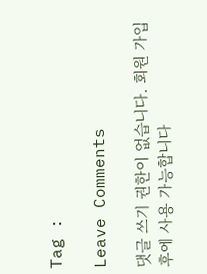Tag :

Leave Comments

댓글 쓰기 권한이 없습니다. 회원 가입후에 사용 가능합니다